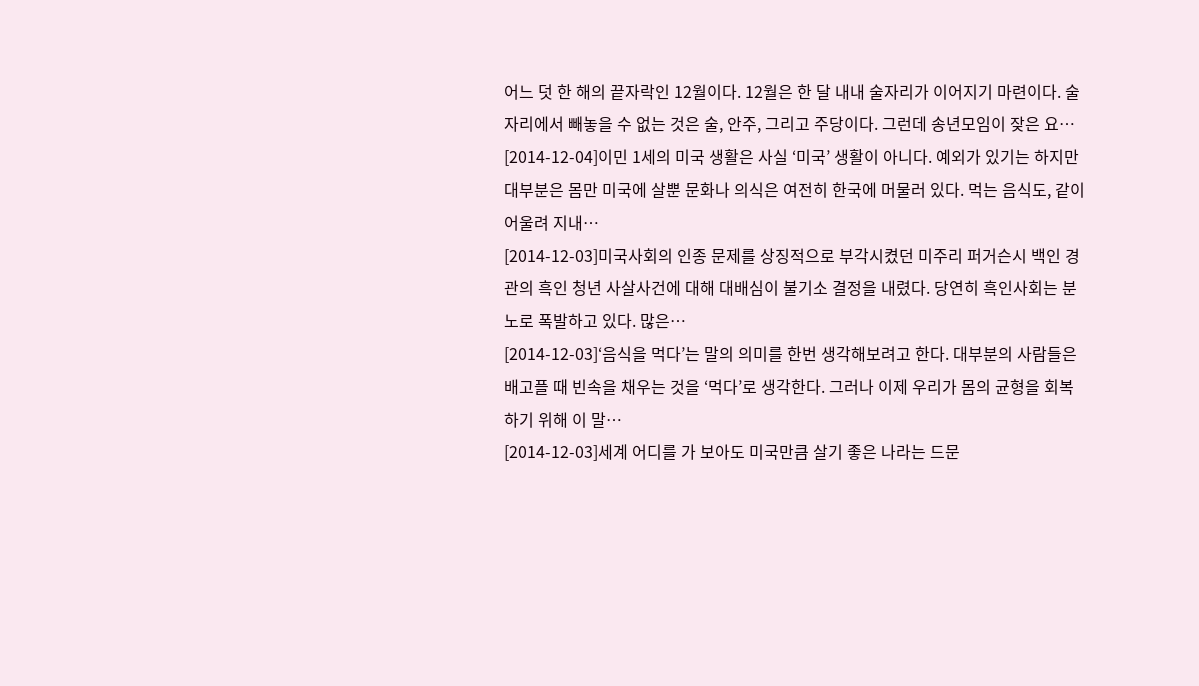어느 덧 한 해의 끝자락인 12월이다. 12월은 한 달 내내 술자리가 이어지기 마련이다. 술자리에서 빼놓을 수 없는 것은 술, 안주, 그리고 주당이다. 그런데 송년모임이 잦은 요…
[2014-12-04]이민 1세의 미국 생활은 사실 ‘미국’ 생활이 아니다. 예외가 있기는 하지만 대부분은 몸만 미국에 살뿐 문화나 의식은 여전히 한국에 머물러 있다. 먹는 음식도, 같이 어울려 지내…
[2014-12-03]미국사회의 인종 문제를 상징적으로 부각시켰던 미주리 퍼거슨시 백인 경관의 흑인 청년 사살사건에 대해 대배심이 불기소 결정을 내렸다. 당연히 흑인사회는 분노로 폭발하고 있다. 많은…
[2014-12-03]‘음식을 먹다’는 말의 의미를 한번 생각해보려고 한다. 대부분의 사람들은 배고플 때 빈속을 채우는 것을 ‘먹다’로 생각한다. 그러나 이제 우리가 몸의 균형을 회복하기 위해 이 말…
[2014-12-03]세계 어디를 가 보아도 미국만큼 살기 좋은 나라는 드문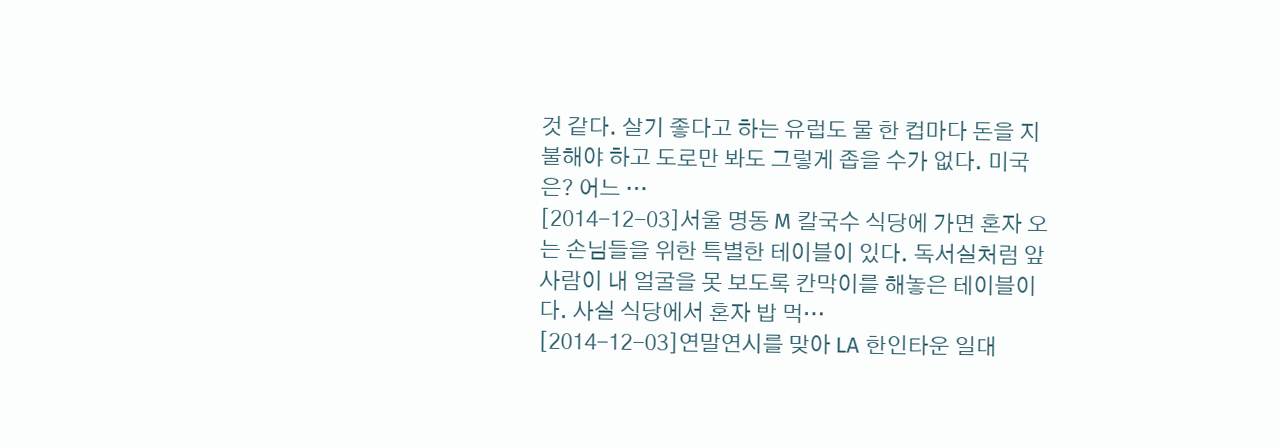것 같다. 살기 좋다고 하는 유럽도 물 한 컵마다 돈을 지불해야 하고 도로만 봐도 그렇게 좁을 수가 없다. 미국은? 어느 …
[2014-12-03]서울 명동 M 칼국수 식당에 가면 혼자 오는 손님들을 위한 특별한 테이블이 있다. 독서실처럼 앞사람이 내 얼굴을 못 보도록 칸막이를 해놓은 테이블이다. 사실 식당에서 혼자 밥 먹…
[2014-12-03]연말연시를 맞아 LA 한인타운 일대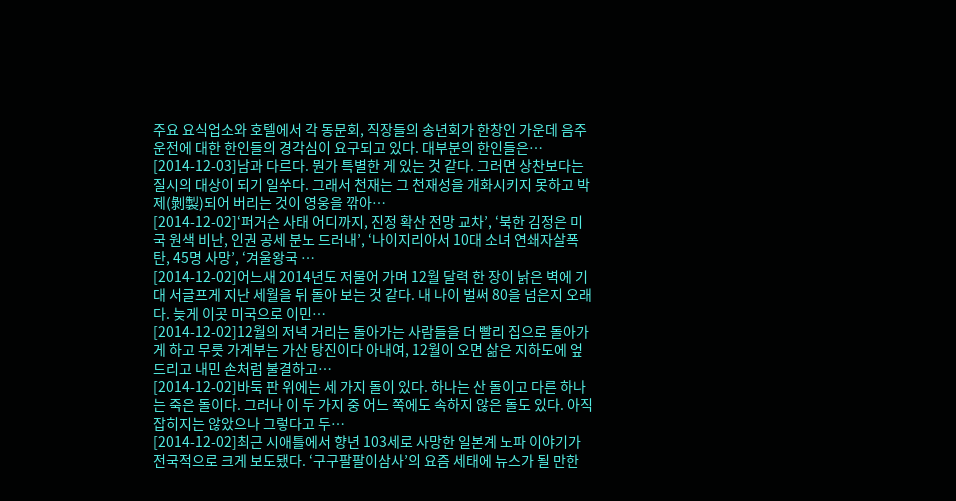주요 요식업소와 호텔에서 각 동문회, 직장들의 송년회가 한창인 가운데 음주운전에 대한 한인들의 경각심이 요구되고 있다. 대부분의 한인들은…
[2014-12-03]남과 다르다. 뭔가 특별한 게 있는 것 같다. 그러면 상찬보다는 질시의 대상이 되기 일쑤다. 그래서 천재는 그 천재성을 개화시키지 못하고 박제(剝製)되어 버리는 것이 영웅을 깎아…
[2014-12-02]‘퍼거슨 사태 어디까지, 진정 확산 전망 교차’, ‘북한 김정은 미국 원색 비난, 인권 공세 분노 드러내’, ‘나이지리아서 10대 소녀 연쇄자살폭탄, 45명 사망’, ‘겨울왕국 …
[2014-12-02]어느새 2014년도 저물어 가며 12월 달력 한 장이 낡은 벽에 기대 서글프게 지난 세월을 뒤 돌아 보는 것 같다. 내 나이 벌써 80을 넘은지 오래다. 늦게 이곳 미국으로 이민…
[2014-12-02]12월의 저녁 거리는 돌아가는 사람들을 더 빨리 집으로 돌아가게 하고 무릇 가계부는 가산 탕진이다 아내여, 12월이 오면 삶은 지하도에 엎드리고 내민 손처럼 불결하고…
[2014-12-02]바둑 판 위에는 세 가지 돌이 있다. 하나는 산 돌이고 다른 하나는 죽은 돌이다. 그러나 이 두 가지 중 어느 쪽에도 속하지 않은 돌도 있다. 아직 잡히지는 않았으나 그렇다고 두…
[2014-12-02]최근 시애틀에서 향년 103세로 사망한 일본계 노파 이야기가 전국적으로 크게 보도됐다. ‘구구팔팔이삼사’의 요즘 세태에 뉴스가 될 만한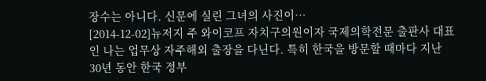장수는 아니다. 신문에 실린 그녀의 사진이…
[2014-12-02]뉴저지 주 와이코프 자치구의원이자 국제의학전문 출판사 대표인 나는 업무상 자주해외 출장을 다닌다. 특히 한국을 방문할 때마다 지난 30년 동안 한국 정부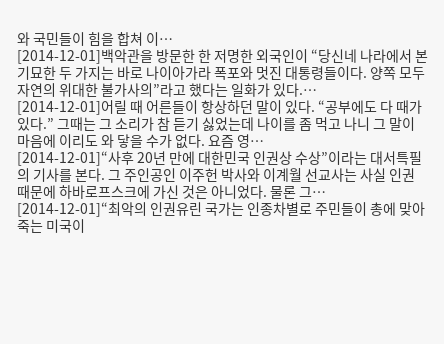와 국민들이 힘을 합쳐 이…
[2014-12-01]백악관을 방문한 한 저명한 외국인이 “당신네 나라에서 본 기묘한 두 가지는 바로 나이아가라 폭포와 멋진 대통령들이다. 양쪽 모두 자연의 위대한 불가사의”라고 했다는 일화가 있다.…
[2014-12-01]어릴 때 어른들이 항상하던 말이 있다. “공부에도 다 때가 있다.” 그때는 그 소리가 참 듣기 싫었는데 나이를 좀 먹고 나니 그 말이 마음에 이리도 와 닿을 수가 없다. 요즘 영…
[2014-12-01]“사후 20년 만에 대한민국 인권상 수상”이라는 대서특필의 기사를 본다. 그 주인공인 이주헌 박사와 이계월 선교사는 사실 인권 때문에 하바로프스크에 가신 것은 아니었다. 물론 그…
[2014-12-01]“최악의 인권유린 국가는 인종차별로 주민들이 총에 맞아 죽는 미국이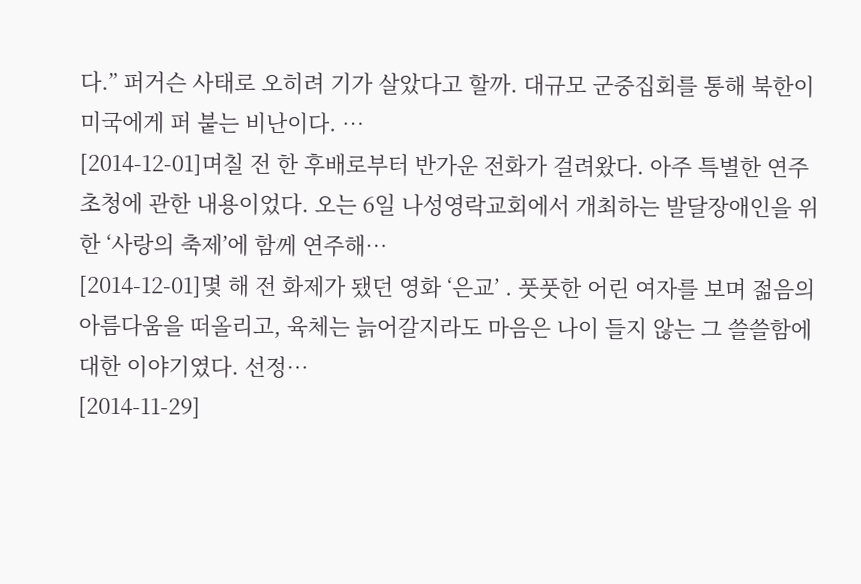다.” 퍼거슨 사태로 오히려 기가 살았다고 할까. 대규모 군중집회를 통해 북한이 미국에게 퍼 붙는 비난이다. …
[2014-12-01]며칠 전 한 후배로부터 반가운 전화가 걸려왔다. 아주 특별한 연주초청에 관한 내용이었다. 오는 6일 나성영락교회에서 개최하는 발달장애인을 위한 ‘사랑의 축제’에 함께 연주해…
[2014-12-01]몇 해 전 화제가 됐던 영화 ‘은교’ . 풋풋한 어린 여자를 보며 젊음의 아름다움을 떠올리고, 육체는 늙어갈지라도 마음은 나이 들지 않는 그 쓸쓸함에 대한 이야기였다. 선정…
[2014-11-29]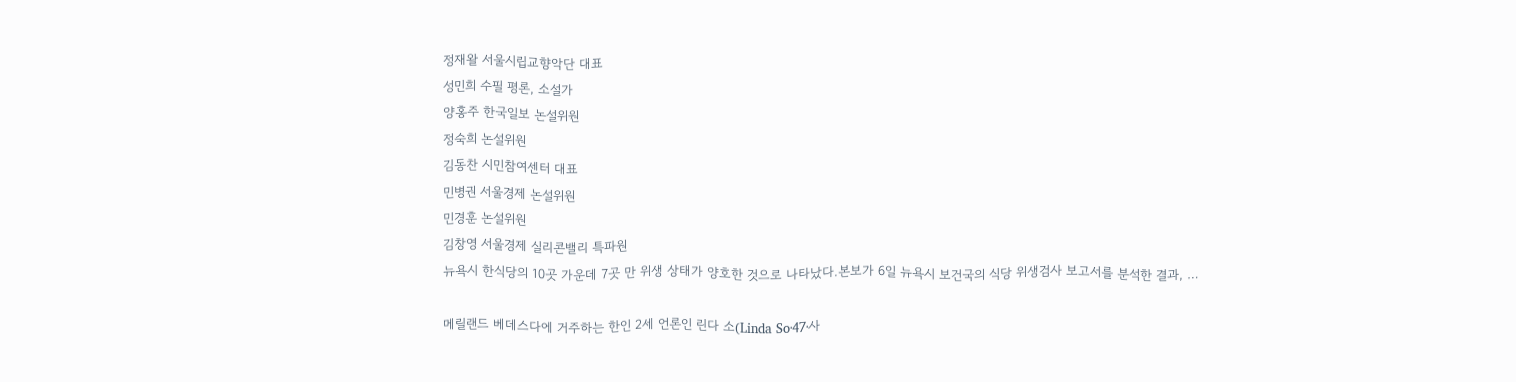정재왈 서울시립교향악단 대표
성민희 수필 평론, 소설가
양홍주 한국일보 논설위원
정숙희 논설위원
김동찬 시민참여센터 대표
민병권 서울경제 논설위원
민경훈 논설위원
김창영 서울경제 실리콘밸리 특파원
뉴욕시 한식당의 10곳 가운데 7곳 만 위생 상태가 양호한 것으로 나타났다.본보가 6일 뉴욕시 보건국의 식당 위생검사 보고서를 분석한 결과, …

메릴랜드 베데스다에 거주하는 한인 2세 언론인 린다 소(Linda So·47·사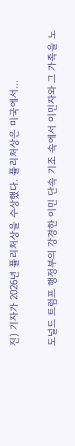진) 기자가 2026년 퓰리처상을 수상했다. 퓰리처상은 미국에서…

도널드 트럼프 행정부의 강경한 이민 단속 기조 속에서 이민자와 그 가족을 노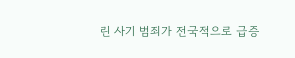린 사기 범죄가 전국적으로 급증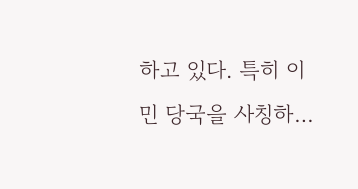하고 있다. 특히 이민 당국을 사칭하…